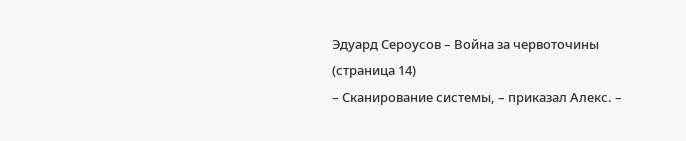Эдуард Сероусов – Война за червоточины (страница 14)
– Сканирование системы, – приказал Алекс. –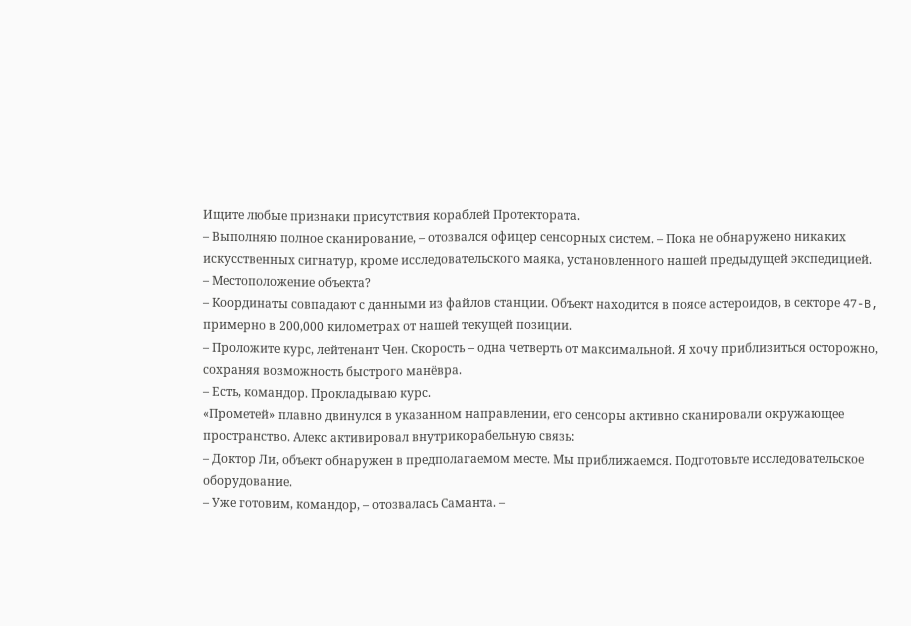Ищите любые признаки присутствия кораблей Протектората.
– Выполняю полное сканирование, – отозвался офицер сенсорных систем. – Пока не обнаружено никаких искусственных сигнатур, кроме исследовательского маяка, установленного нашей предыдущей экспедицией.
– Местоположение объекта?
– Координаты совпадают с данными из файлов станции. Объект находится в поясе астероидов, в секторе 47-B, примерно в 200,000 километрах от нашей текущей позиции.
– Проложите курс, лейтенант Чен. Скорость – одна четверть от максимальной. Я хочу приблизиться осторожно, сохраняя возможность быстрого манёвра.
– Есть, командор. Прокладываю курс.
«Прометей» плавно двинулся в указанном направлении, его сенсоры активно сканировали окружающее пространство. Алекс активировал внутрикорабельную связь:
– Доктор Ли, объект обнаружен в предполагаемом месте. Мы приближаемся. Подготовьте исследовательское оборудование.
– Уже готовим, командор, – отозвалась Саманта. –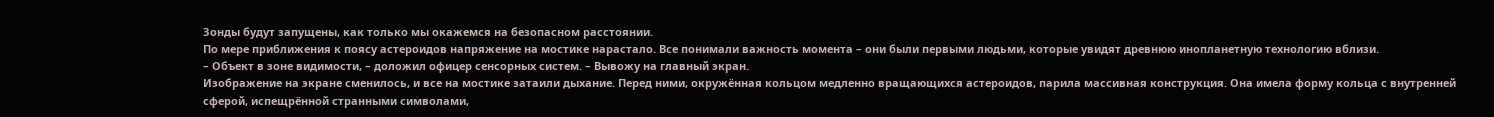Зонды будут запущены, как только мы окажемся на безопасном расстоянии.
По мере приближения к поясу астероидов напряжение на мостике нарастало. Все понимали важность момента – они были первыми людьми, которые увидят древнюю инопланетную технологию вблизи.
– Объект в зоне видимости, – доложил офицер сенсорных систем. – Вывожу на главный экран.
Изображение на экране сменилось, и все на мостике затаили дыхание. Перед ними, окружённая кольцом медленно вращающихся астероидов, парила массивная конструкция. Она имела форму кольца с внутренней сферой, испещрённой странными символами,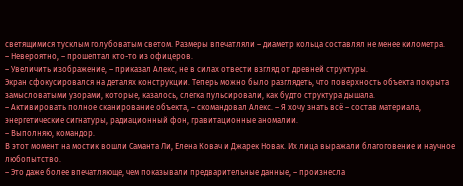светящимися тусклым голубоватым светом. Размеры впечатляли – диаметр кольца составлял не менее километра.
– Невероятно, – прошептал кто-то из офицеров.
– Увеличить изображение, – приказал Алекс, не в силах отвести взгляд от древней структуры.
Экран сфокусировался на деталях конструкции. Теперь можно было разглядеть, что поверхность объекта покрыта замысловатыми узорами, которые, казалось, слегка пульсировали, как будто структура дышала.
– Активировать полное сканирование объекта, – скомандовал Алекс. – Я хочу знать всё – состав материала, энергетические сигнатуры, радиационный фон, гравитационные аномалии.
– Выполняю, командор.
В этот момент на мостик вошли Саманта Ли, Елена Ковач и Джарек Новак. Их лица выражали благоговение и научное любопытство.
– Это даже более впечатляюще, чем показывали предварительные данные, – произнесла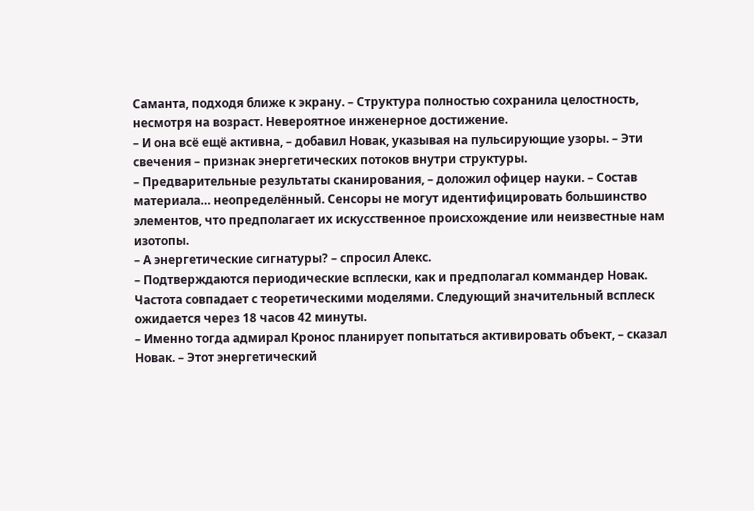Саманта, подходя ближе к экрану. – Структура полностью сохранила целостность, несмотря на возраст. Невероятное инженерное достижение.
– И она всё ещё активна, – добавил Новак, указывая на пульсирующие узоры. – Эти свечения – признак энергетических потоков внутри структуры.
– Предварительные результаты сканирования, – доложил офицер науки. – Состав материала… неопределённый. Сенсоры не могут идентифицировать большинство элементов, что предполагает их искусственное происхождение или неизвестные нам изотопы.
– А энергетические сигнатуры? – спросил Алекс.
– Подтверждаются периодические всплески, как и предполагал коммандер Новак. Частота совпадает с теоретическими моделями. Следующий значительный всплеск ожидается через 18 часов 42 минуты.
– Именно тогда адмирал Кронос планирует попытаться активировать объект, – сказал Новак. – Этот энергетический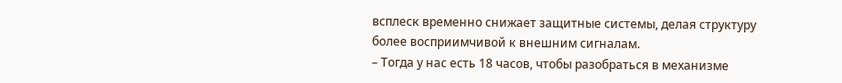всплеск временно снижает защитные системы, делая структуру более восприимчивой к внешним сигналам.
– Тогда у нас есть 18 часов, чтобы разобраться в механизме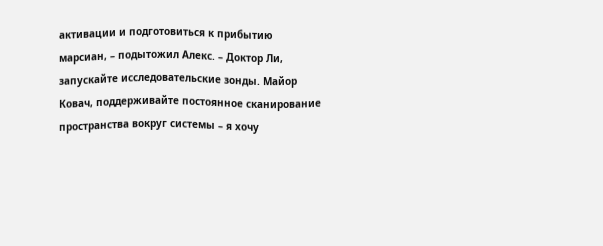активации и подготовиться к прибытию марсиан, – подытожил Алекс. – Доктор Ли, запускайте исследовательские зонды. Майор Ковач, поддерживайте постоянное сканирование пространства вокруг системы – я хочу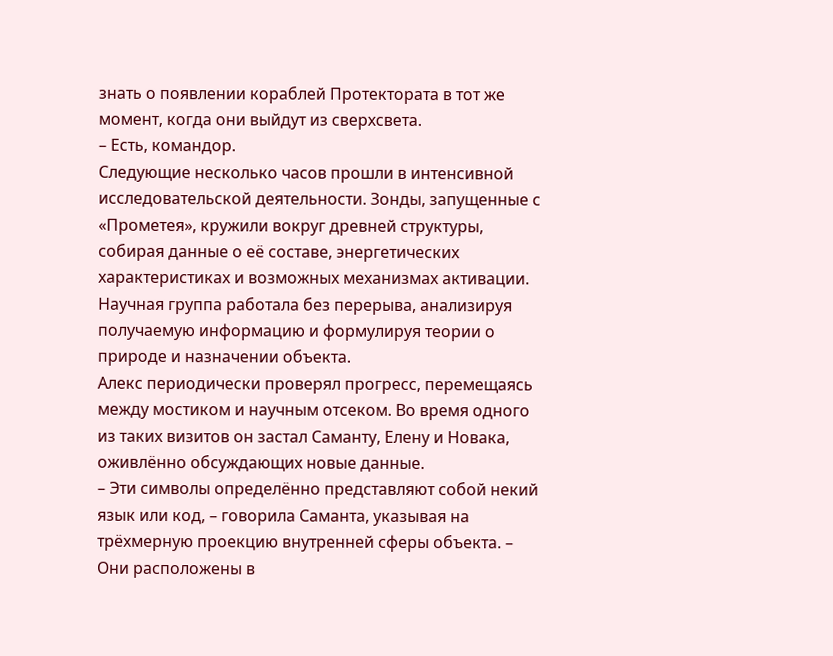знать о появлении кораблей Протектората в тот же момент, когда они выйдут из сверхсвета.
– Есть, командор.
Следующие несколько часов прошли в интенсивной исследовательской деятельности. Зонды, запущенные с «Прометея», кружили вокруг древней структуры, собирая данные о её составе, энергетических характеристиках и возможных механизмах активации. Научная группа работала без перерыва, анализируя получаемую информацию и формулируя теории о природе и назначении объекта.
Алекс периодически проверял прогресс, перемещаясь между мостиком и научным отсеком. Во время одного из таких визитов он застал Саманту, Елену и Новака, оживлённо обсуждающих новые данные.
– Эти символы определённо представляют собой некий язык или код, – говорила Саманта, указывая на трёхмерную проекцию внутренней сферы объекта. – Они расположены в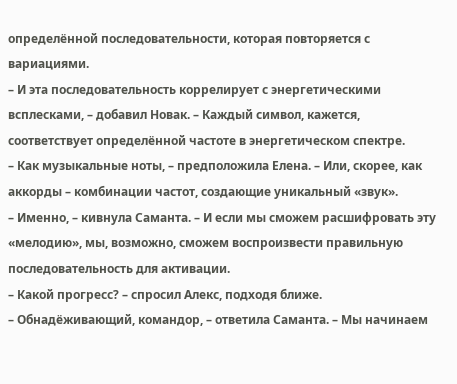определённой последовательности, которая повторяется с вариациями.
– И эта последовательность коррелирует с энергетическими всплесками, – добавил Новак. – Каждый символ, кажется, соответствует определённой частоте в энергетическом спектре.
– Как музыкальные ноты, – предположила Елена. – Или, скорее, как аккорды – комбинации частот, создающие уникальный «звук».
– Именно, – кивнула Саманта. – И если мы сможем расшифровать эту «мелодию», мы, возможно, сможем воспроизвести правильную последовательность для активации.
– Какой прогресс? – спросил Алекс, подходя ближе.
– Обнадёживающий, командор, – ответила Саманта. – Мы начинаем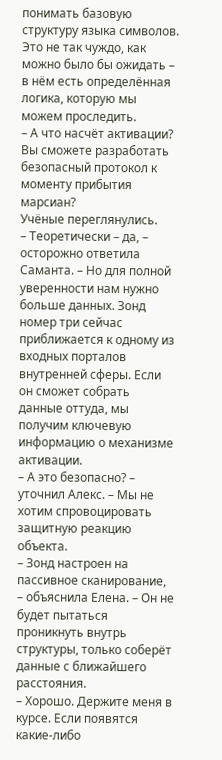понимать базовую структуру языка символов. Это не так чуждо, как можно было бы ожидать – в нём есть определённая логика, которую мы можем проследить.
– А что насчёт активации? Вы сможете разработать безопасный протокол к моменту прибытия марсиан?
Учёные переглянулись.
– Теоретически – да, – осторожно ответила Саманта. – Но для полной уверенности нам нужно больше данных. Зонд номер три сейчас приближается к одному из входных порталов внутренней сферы. Если он сможет собрать данные оттуда, мы получим ключевую информацию о механизме активации.
– А это безопасно? – уточнил Алекс. – Мы не хотим спровоцировать защитную реакцию объекта.
– Зонд настроен на пассивное сканирование, – объяснила Елена. – Он не будет пытаться проникнуть внутрь структуры, только соберёт данные с ближайшего расстояния.
– Хорошо. Держите меня в курсе. Если появятся какие-либо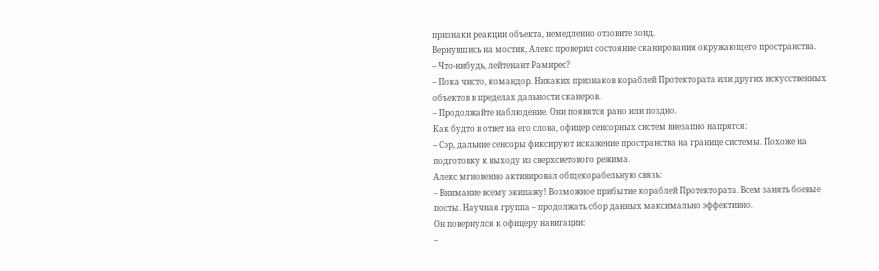признаки реакции объекта, немедленно отзовите зонд.
Вернувшись на мостик, Алекс проверил состояние сканирования окружающего пространства.
– Что-нибудь, лейтенант Рамирес?
– Пока чисто, командор. Никаких признаков кораблей Протектората или других искусственных объектов в пределах дальности сканеров.
– Продолжайте наблюдение. Они появятся рано или поздно.
Как будто в ответ на его слова, офицер сенсорных систем внезапно напрягся:
– Сэр, дальние сенсоры фиксируют искажение пространства на границе системы. Похоже на подготовку к выходу из сверхсветового режима.
Алекс мгновенно активировал общекорабельную связь:
– Внимание всему экипажу! Возможное прибытие кораблей Протектората. Всем занять боевые посты. Научная группа – продолжать сбор данных максимально эффективно.
Он повернулся к офицеру навигации:
–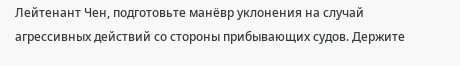Лейтенант Чен, подготовьте манёвр уклонения на случай агрессивных действий со стороны прибывающих судов. Держите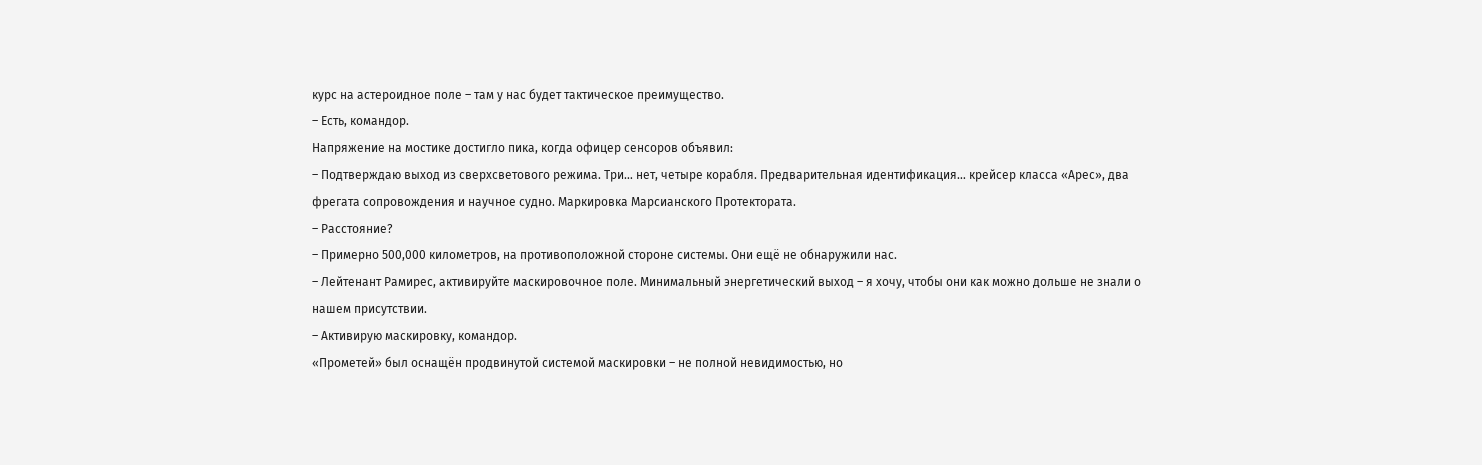курс на астероидное поле – там у нас будет тактическое преимущество.
– Есть, командор.
Напряжение на мостике достигло пика, когда офицер сенсоров объявил:
– Подтверждаю выход из сверхсветового режима. Три… нет, четыре корабля. Предварительная идентификация… крейсер класса «Арес», два фрегата сопровождения и научное судно. Маркировка Марсианского Протектората.
– Расстояние?
– Примерно 500,000 километров, на противоположной стороне системы. Они ещё не обнаружили нас.
– Лейтенант Рамирес, активируйте маскировочное поле. Минимальный энергетический выход – я хочу, чтобы они как можно дольше не знали о нашем присутствии.
– Активирую маскировку, командор.
«Прометей» был оснащён продвинутой системой маскировки – не полной невидимостью, но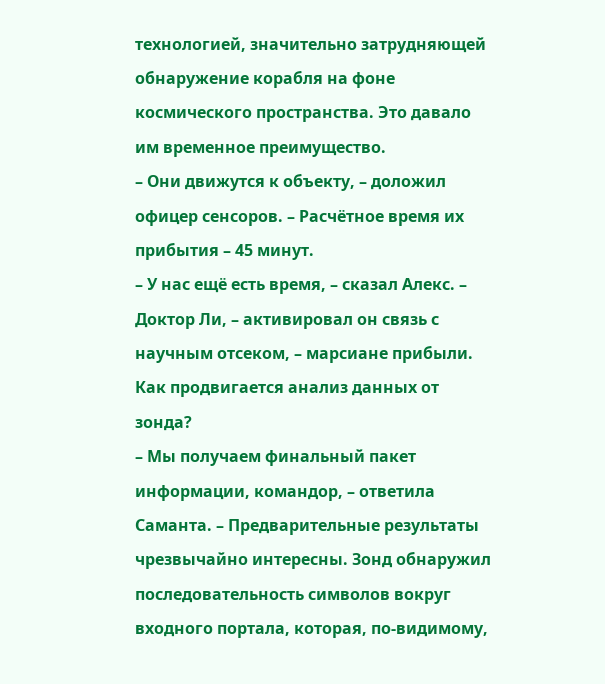технологией, значительно затрудняющей обнаружение корабля на фоне космического пространства. Это давало им временное преимущество.
– Они движутся к объекту, – доложил офицер сенсоров. – Расчётное время их прибытия – 45 минут.
– У нас ещё есть время, – сказал Алекс. – Доктор Ли, – активировал он связь с научным отсеком, – марсиане прибыли. Как продвигается анализ данных от зонда?
– Мы получаем финальный пакет информации, командор, – ответила Саманта. – Предварительные результаты чрезвычайно интересны. Зонд обнаружил последовательность символов вокруг входного портала, которая, по-видимому,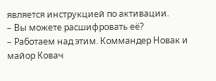является инструкцией по активации.
– Вы можете расшифровать её?
– Работаем над этим. Коммандер Новак и майор Ковач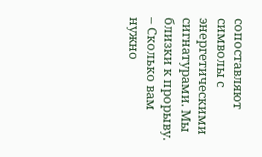сопоставляют символы с энергетическими сигнатурами. Мы близки к прорыву.
– Сколько вам нужно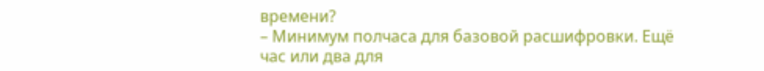времени?
– Минимум полчаса для базовой расшифровки. Ещё час или два для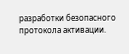разработки безопасного протокола активации.